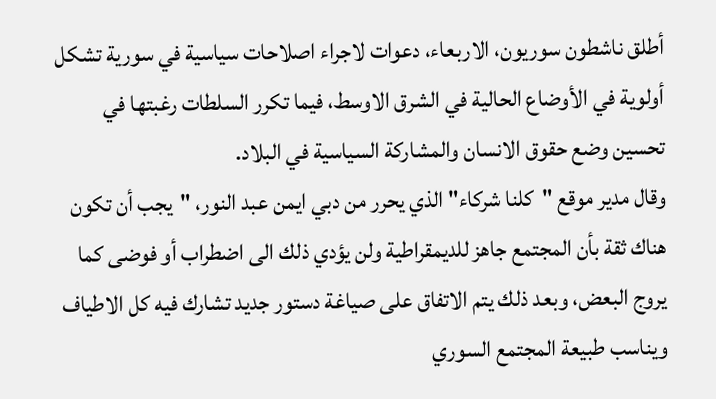أطلق ناشطون سوريون، الاربعاء، دعوات لاجراء اصلاحات سياسية في سورية تشكل أولوية في الأوضاع الحالية في الشرق الاوسط، فيما تكرر السلطات رغبتها في تحسين وضع حقوق الانسان والمشاركة السياسية في البلاد.
وقال مدير موقع "كلنا شركاء" الذي يحرر من دبي ايمن عبد النور، "يجب أن تكون هناك ثقة بأن المجتمع جاهز للديمقراطية ولن يؤدي ذلك الى اضطراب أو فوضى كما يروج البعض، وبعد ذلك يتم الاتفاق على صياغة دستور جديد تشارك فيه كل الاطياف ويناسب طبيعة المجتمع السوري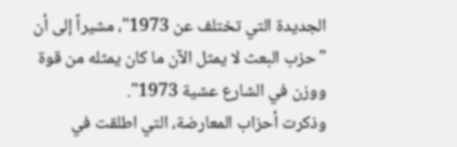الجديدة التي تختلف عن 1973"، مشيراً إلى أن "حزب البعث لا يمثل الآن ما كان يمثله من قوة ووزن في الشارع عشية 1973".
وذكرت أحزاب المعارضة، التي اطلقت في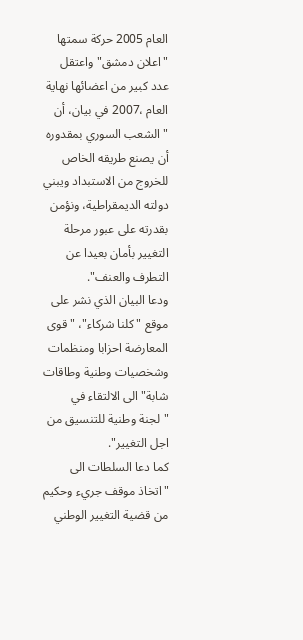العام 2005 حركة سمتها "اعلان دمشق" واعتقل عدد كبير من اعضائها نهاية العام ،2007 في بيان، أن "الشعب السوري بمقدوره أن يصنع طريقه الخاص للخروج من الاستبداد ويبني دولته الديمقراطية، ونؤمن بقدرته على عبور مرحلة التغيير بأمان بعيدا عن التطرف والعنف".
ودعا البيان الذي نشر على موقع "كلنا شركاء"، "قوى المعارضة احزابا ومنظمات وشخصيات وطنية وطاقات شابة" الى الالتقاء في "لجنة وطنية للتنسيق من اجل التغيير".
كما دعا السلطات الى "اتخاذ موقف جريء وحكيم من قضية التغيير الوطني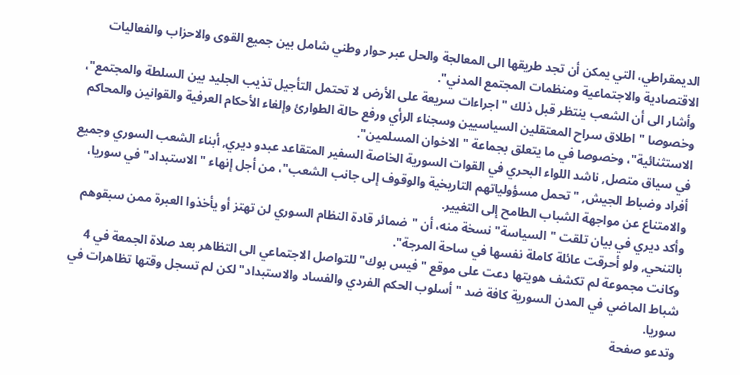الديمقراطي، التي يمكن أن تجد طريقها الى المعالجة والحل عبر حوار وطني شامل بين جميع القوى والاحزاب والفعاليات الاقتصادية والاجتماعية ومنظمات المجتمع المدني".
وأشار الى أن الشعب ينتظر قبل ذلك "اجراءات سريعة على الأرض لا تحتمل التأجيل تذيب الجليد بين السلطة والمجتمع"، وخصوصا "اطلاق سراح المعتقلين السياسيين وسجناء الرأي ورفع حالة الطوارئ وإلغاء الأحكام العرفية والقوانين والمحاكم الاستثنائية"، وخصوصا في ما يتعلق بجماعة "الاخوان المسلمين".
في سياق متصل, ناشد اللواء البحري في القوات السورية الخاصة السفير المتقاعد عبدو ديري, أبناء الشعب السوري وجميع أفراد وضباط الجيش, "تحمل مسؤولياتهم التاريخية والوقوف إلى جانب الشعب"، من أجل إنهاء "الاستبداد" في سوريا، والامتناع عن مواجهة الشباب الطامح إلى التغيير.
وأكد ديري في بيان تلقت "السياسة" نسخة منه، أن "ضمائر قادة النظام السوري لن تهتز أو يأخذوا العبرة ممن سبقوهم بالتنحي, ولو أحرقت عائلة كاملة نفسها في ساحة المرجة".
وكانت مجموعة لم تكشف هويتها دعت على موقع "فيس بوك" للتواصل الاجتماعي الى التظاهر بعد صلاة الجمعة في 4 شباط الماضي في المدن السورية كافة ضد "أسلوب الحكم الفردي والفساد والاستبداد" لكن لم تسجل وقتها تظاهرات في سوريا.
وتدعو صفحة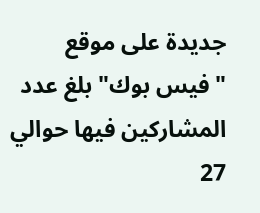جديدة على موقع "فيس بوك" بلغ عدد المشاركين فيها حوالي 27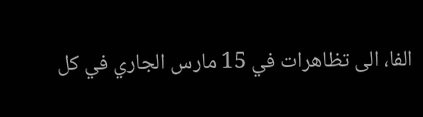الفا، الى تظاهرات في 15 مارس الجاري في كل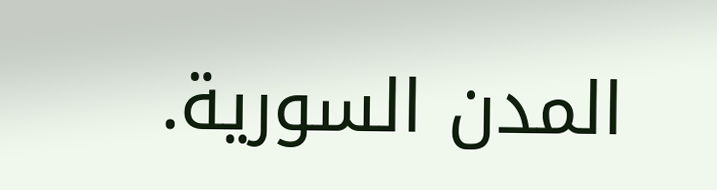المدن السورية.